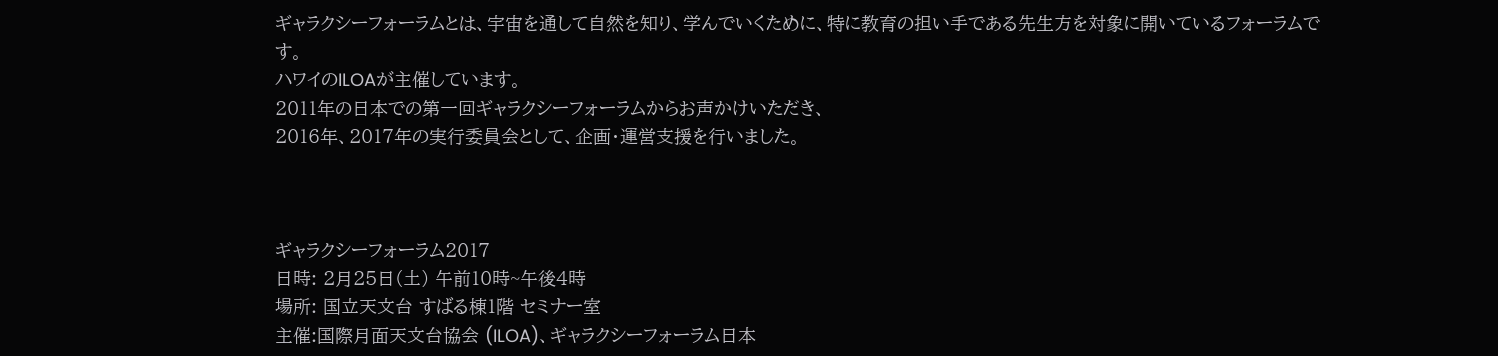ギャラクシーフォーラムとは、宇宙を通して自然を知り、学んでいくために、特に教育の担い手である先生方を対象に開いているフォーラムです。
ハワイのILOAが主催しています。
2011年の日本での第一回ギャラクシーフォーラムからお声かけいただき、
2016年、2017年の実行委員会として、企画・運営支援を行いました。



ギャラクシーフォーラム2017
日時: 2月25日(土) 午前10時~午後4時
場所: 国立天文台 すばる棟1階 セミナー室
主催:国際月面天文台協会 (ILOA)、ギャラクシーフォーラム日本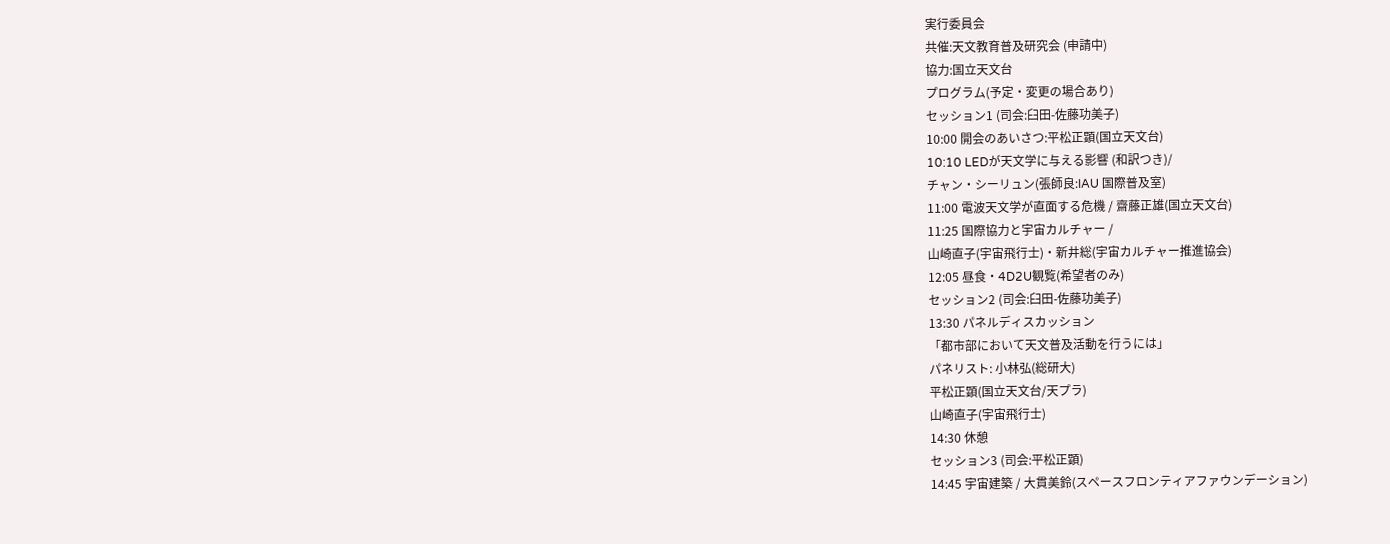実行委員会
共催:天文教育普及研究会 (申請中)
協力:国立天文台
プログラム(予定・変更の場合あり)
セッション1 (司会:臼田-佐藤功美子)
10:00 開会のあいさつ:平松正顕(国立天文台)
10:10 LEDが天文学に与える影響 (和訳つき)/
チャン・シーリュン(張師良:IAU 国際普及室)
11:00 電波天文学が直面する危機 / 齋藤正雄(国立天文台)
11:25 国際協力と宇宙カルチャー /
山崎直子(宇宙飛行士)・新井総(宇宙カルチャー推進協会)
12:05 昼食・4D2U観覧(希望者のみ)
セッション2 (司会:臼田-佐藤功美子)
13:30 パネルディスカッション
「都市部において天文普及活動を行うには」
パネリスト: 小林弘(総研大)
平松正顕(国立天文台/天プラ)
山崎直子(宇宙飛行士)
14:30 休憩
セッション3 (司会:平松正顕)
14:45 宇宙建築 / 大貫美鈴(スペースフロンティアファウンデーション)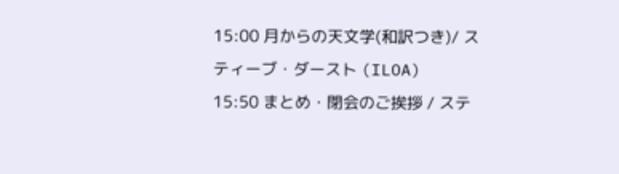15:00 月からの天文学(和訳つき)/ スティーブ・ダースト (ILOA)
15:50 まとめ・閉会のご挨拶 / ステ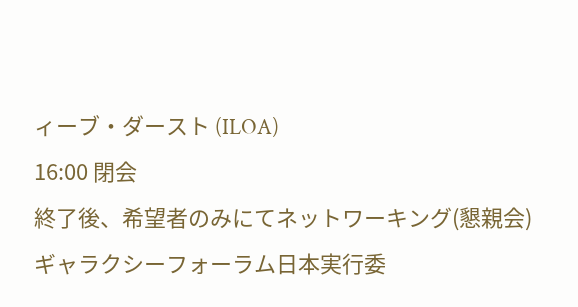ィーブ・ダースト (ILOA)
16:00 閉会
終了後、希望者のみにてネットワーキング(懇親会)
ギャラクシーフォーラム日本実行委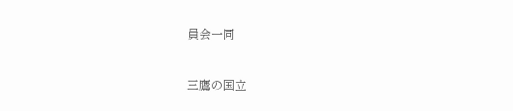員会一同

三鷹の国立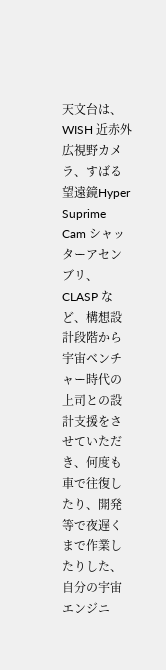天文台は、WISH 近赤外広視野カメラ、すばる望遠鏡Hyper Suprime Cam シャッターアセンブリ、CLASP など、構想設計段階から宇宙ベンチャー時代の上司との設計支援をさせていただき、何度も車で往復したり、開発等で夜遅くまで作業したりした、自分の宇宙エンジニ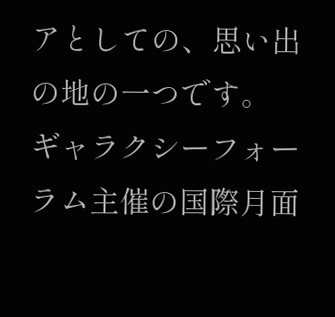アとしての、思い出の地の一つです。
ギャラクシーフォーラム主催の国際月面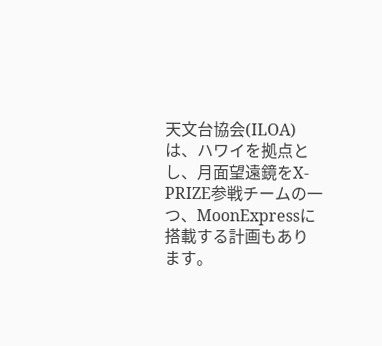天文台協会(ILOA)は、ハワイを拠点とし、月面望遠鏡をX-PRIZE参戦チームの一つ、MoonExpressに搭載する計画もあります。